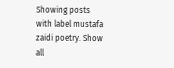Showing posts with label mustafa zaidi poetry. Show all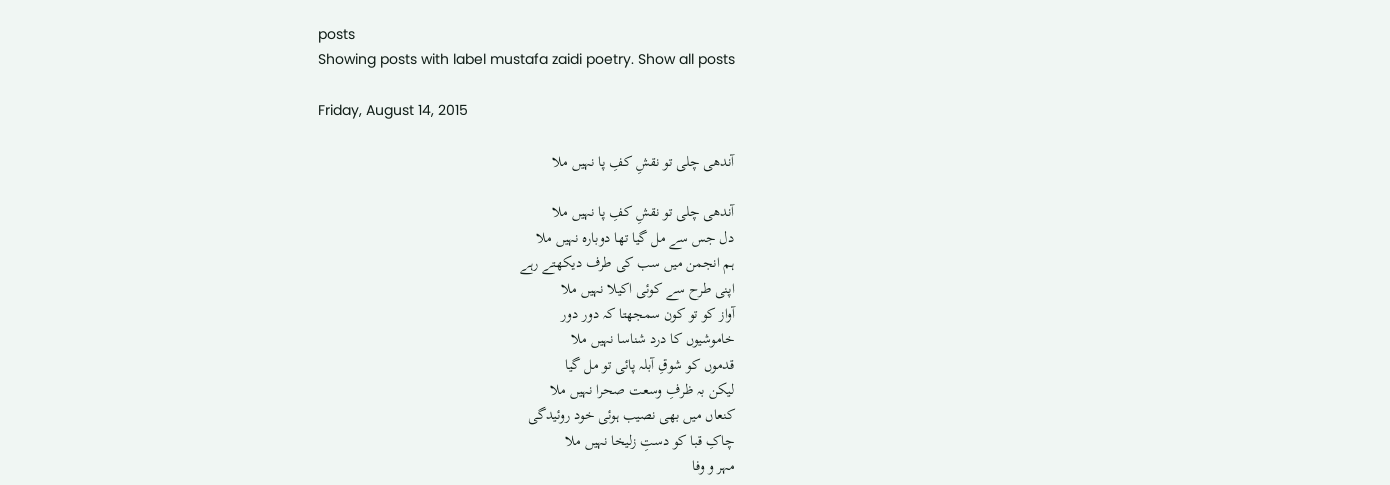posts
Showing posts with label mustafa zaidi poetry. Show all posts

Friday, August 14, 2015

آندھی چلی تو نقشِ کفِ پا نہیں ملا

آندھی چلی تو نقشِ کفِ پا نہیں ملا
دل جس سے مل گیا تھا دوبارہ نہیں ملا
ہم انجمن میں سب کی طرف دیکھتے رہے
اپنی طرح سے کوئی اکیلا نہیں ملا
آواز کو تو کون سمجھتا کہ دور دور
خاموشیوں کا درد شناسا نہیں ملا
قدموں کو شوقِ آبلہ پائی تو مل گیا
لیکن بہ ظرفِ وسعت صحرا نہیں ملا
کنعاں میں بھی نصیب ہوئی خود روئیدگی
چاکِ قبا کو دستِ زلیخا نہیں ملا
مہر و وفا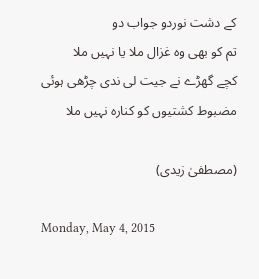کے دشت نوردو جواب دو
تم کو بھی وہ غزال ملا یا نہیں ملا
کچے گھڑے نے جیت لی ندی چڑھی ہوئی
مضبوط کشتیوں کو کنارہ نہیں ملا

(مصطفیٰ زیدی)

Monday, May 4, 2015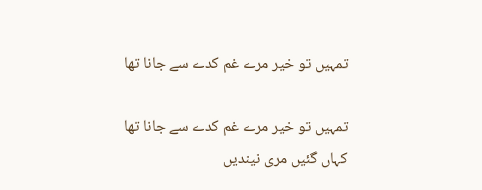تمہیں تو خیر مرے غم کدے سے جانا تھا

تمہیں تو خیر مرے غم کدے سے جانا تھا
کہاں گئیں مری نیندیں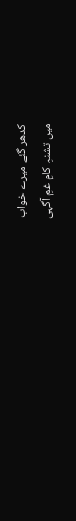کدھر گئے میرے خواب
میں تشنہِ کامِ غمِ آگہی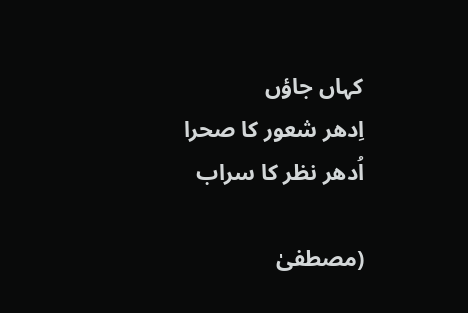کہاں جاؤں
اِدھر شعور کا صحرا اُدھر نظر کا سراب

(مصطفیٰ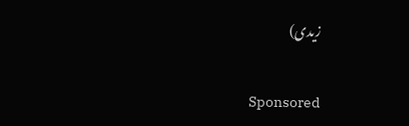زیدی)


Sponsored